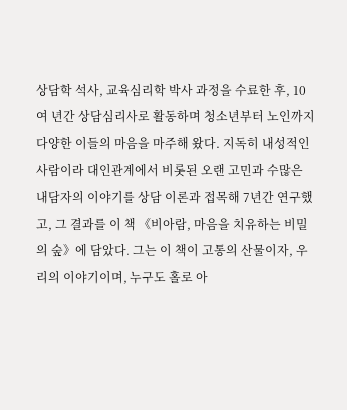상담학 석사, 교육심리학 박사 과정을 수료한 후, 10여 년간 상담심리사로 활동하며 청소년부터 노인까지 다양한 이들의 마음을 마주해 왔다. 지독히 내성적인 사람이라 대인관계에서 비롯된 오랜 고민과 수많은 내담자의 이야기를 상담 이론과 접목해 7년간 연구했고, 그 결과를 이 책 《비아람, 마음을 치유하는 비밀의 숲》에 담았다. 그는 이 책이 고통의 산물이자, 우리의 이야기이며, 누구도 홀로 아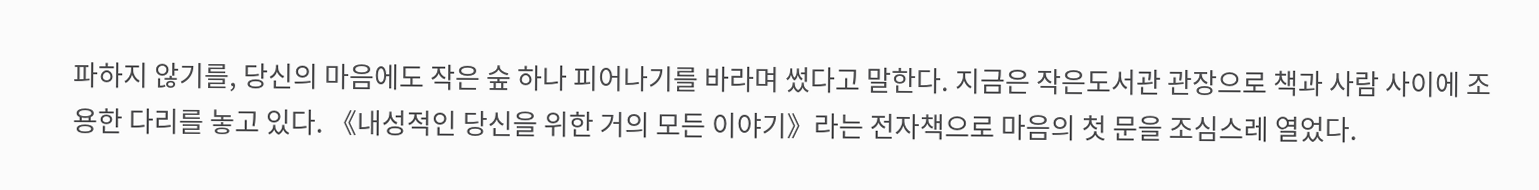파하지 않기를, 당신의 마음에도 작은 숲 하나 피어나기를 바라며 썼다고 말한다. 지금은 작은도서관 관장으로 책과 사람 사이에 조용한 다리를 놓고 있다. 《내성적인 당신을 위한 거의 모든 이야기》라는 전자책으로 마음의 첫 문을 조심스레 열었다.